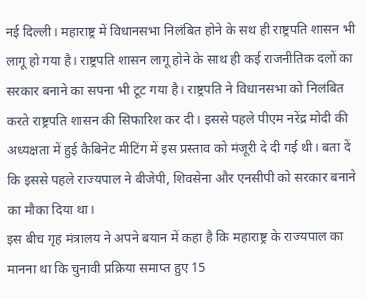नई दिल्ली। महाराष्ट्र में विधानसभा निलंबित होने के सथ ही राष्ट्रपति शासन भी लागू हो गया है। राष्ट्रपति शासन लागू होने के साथ ही कई राजनीतिक दलों का सरकार बनाने का सपना भी टूट गया है। राष्ट्रपति ने विधानसभा को निलंबित करते राष्ट्रपति शासन की सिफारिश कर दी। इससे पहले पीएम नरेंद्र मोदी की अध्यक्षता में हुई कैबिनेट मीटिंग में इस प्रस्ताव को मंजूरी दे दी गई थी। बता दें कि इससे पहले राज्यपाल ने बीजेपी, शिवसेना और एनसीपी को सरकार बनाने का मौका दिया था।
इस बीच गृह मंत्रालय ने अपने बयान में कहा है कि महाराष्ट्र के राज्यपाल का मानना था कि चुनावी प्रक्रिया समाप्त हुए 15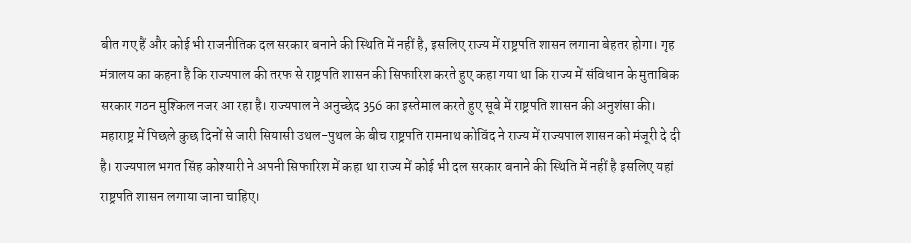बीत गए हैं और कोई भी राजनीतिक दल सरकार बनाने की स्थिति में नहीं है, इसलिए राज्य में राष्ट्रपति शासन लगाना बेहतर होगा। गृह मंत्रालय का कहना है कि राज्यपाल की तरफ से राष्ट्रपति शासन की सिफारिश करते हुए कहा गया था कि राज्य में संविधान के मुताबिक सरकार गठन मुश्किल नजर आ रहा है। राज्यपाल ने अनुच्छेद 356 का इस्तेमाल करते हुए सूबे में राष्ट्रपति शासन की अनुशंसा की।
महाराष्ट्र में पिछले कुछ दिनों से जारी सियासी उथल-पुथल के बीच राष्ट्रपति रामनाथ कोविंद ने राज्य में राज्यपाल शासन को मंजूरी दे दी है। राज्यपाल भगत सिंह कोश्यारी ने अपनी सिफारिश में कहा था राज्य में कोई भी दल सरकार बनाने की स्थिति में नहीं है इसलिए यहां राष्ट्रपति शासन लगाया जाना चाहिए।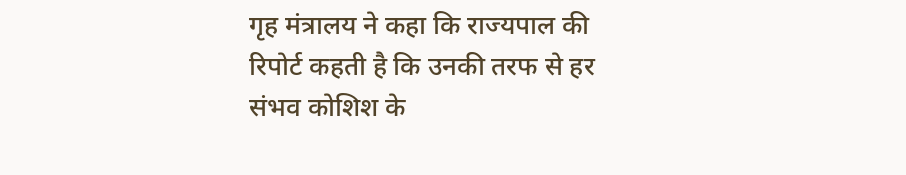गृह मंत्रालय ने कहा कि राज्यपाल की रिपोर्ट कहती है कि उनकी तरफ से हर संभव कोशिश के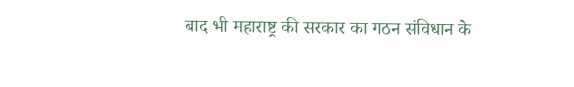बाद भी महाराष्ट्र की सरकार का गठन संविधान के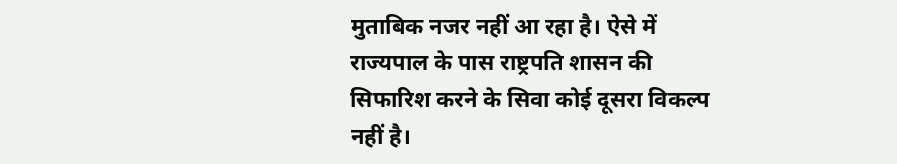मुताबिक नजर नहीं आ रहा है। ऐसे में राज्यपाल के पास राष्ट्रपति शासन की सिफारिश करने के सिवा कोई दूसरा विकल्प नहीं है।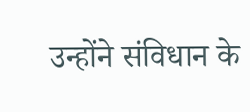उन्होंने संविधान के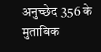अनुच्छेद 356 के मुताबिक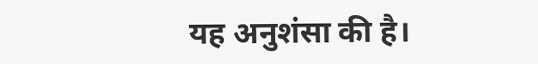यह अनुशंसा की है।